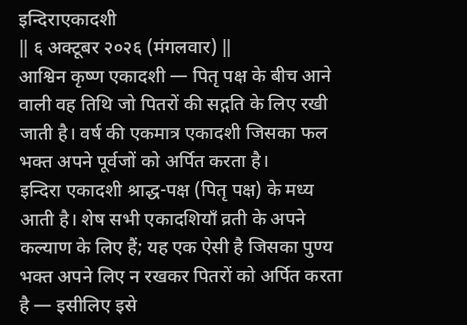इन्दिराएकादशी
‖ ६ अक्टूबर २०२६ (मंगलवार) ‖
आश्विन कृष्ण एकादशी — पितृ पक्ष के बीच आने वाली वह तिथि जो पितरों की सद्गति के लिए रखी जाती है। वर्ष की एकमात्र एकादशी जिसका फल भक्त अपने पूर्वजों को अर्पित करता है।
इन्दिरा एकादशी श्राद्ध-पक्ष (पितृ पक्ष) के मध्य आती है। शेष सभी एकादशियाँ व्रती के अपने कल्याण के लिए हैं; यह एक ऐसी है जिसका पुण्य भक्त अपने लिए न रखकर पितरों को अर्पित करता है — इसीलिए इसे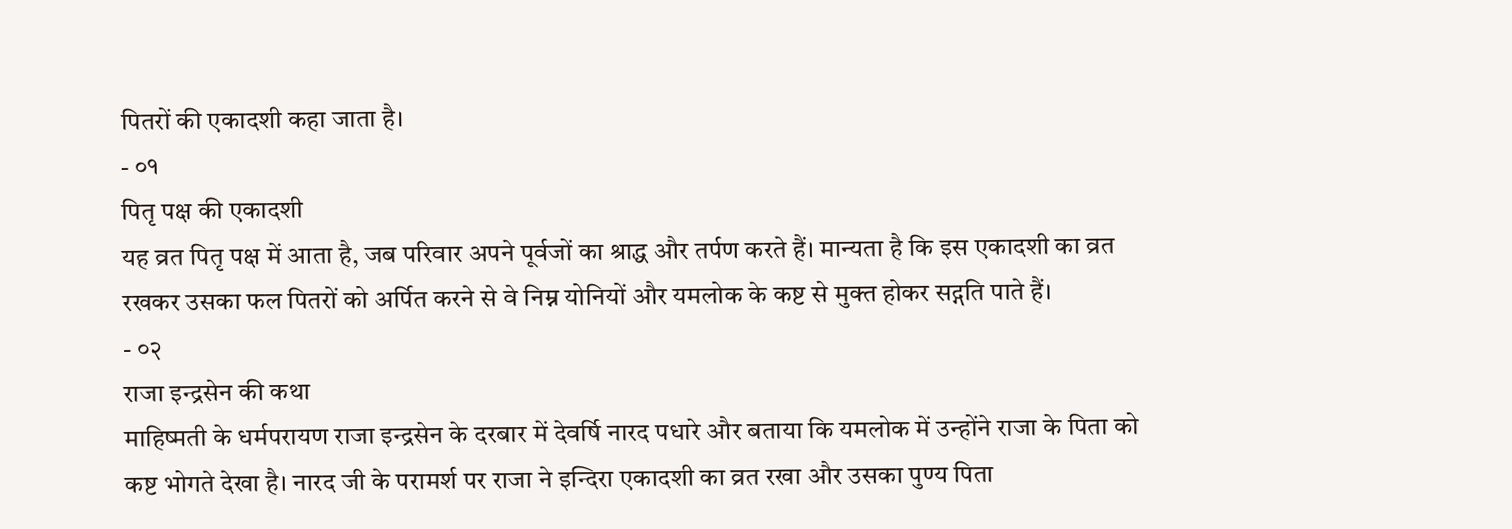पितरों की एकादशी कहा जाता है।
- ०१
पितृ पक्ष की एकादशी
यह व्रत पितृ पक्ष में आता है, जब परिवार अपने पूर्वजों का श्राद्ध और तर्पण करते हैं। मान्यता है कि इस एकादशी का व्रत रखकर उसका फल पितरों को अर्पित करने से वे निम्न योनियों और यमलोक के कष्ट से मुक्त होकर सद्गति पाते हैं।
- ०२
राजा इन्द्रसेन की कथा
माहिष्मती के धर्मपरायण राजा इन्द्रसेन के दरबार में देवर्षि नारद पधारे और बताया कि यमलोक में उन्होंने राजा के पिता को कष्ट भोगते देखा है। नारद जी के परामर्श पर राजा ने इन्दिरा एकादशी का व्रत रखा और उसका पुण्य पिता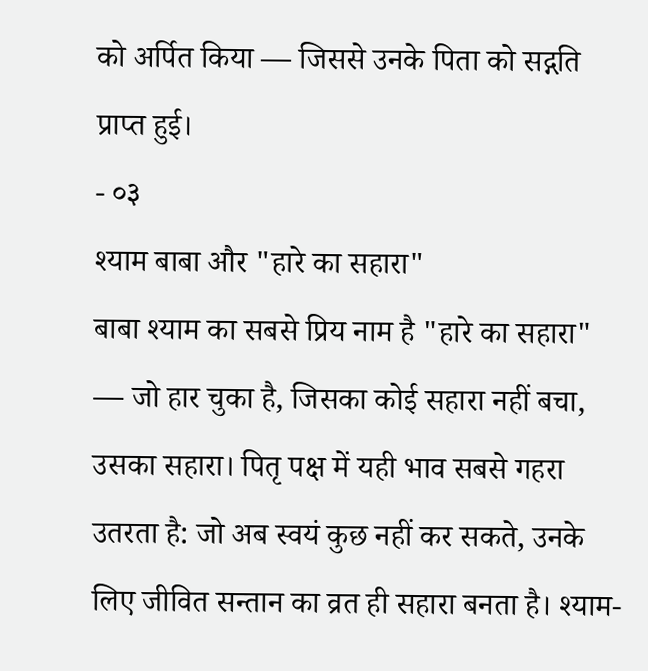को अर्पित किया — जिससे उनके पिता को सद्गति प्राप्त हुई।
- ०३
श्याम बाबा और "हारे का सहारा"
बाबा श्याम का सबसे प्रिय नाम है "हारे का सहारा" — जो हार चुका है, जिसका कोई सहारा नहीं बचा, उसका सहारा। पितृ पक्ष में यही भाव सबसे गहरा उतरता है: जो अब स्वयं कुछ नहीं कर सकते, उनके लिए जीवित सन्तान का व्रत ही सहारा बनता है। श्याम-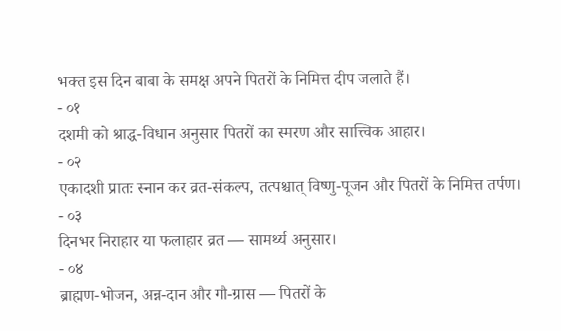भक्त इस दिन बाबा के समक्ष अपने पितरों के निमित्त दीप जलाते हैं।
- ०१
दशमी को श्राद्ध-विधान अनुसार पितरों का स्मरण और सात्त्विक आहार।
- ०२
एकादशी प्रातः स्नान कर व्रत-संकल्प, तत्पश्चात् विष्णु-पूजन और पितरों के निमित्त तर्पण।
- ०३
दिनभर निराहार या फलाहार व्रत — सामर्थ्य अनुसार।
- ०४
ब्राह्मण-भोजन, अन्न-दान और गौ-ग्रास — पितरों के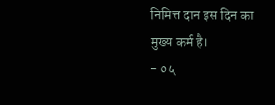निमित्त दान इस दिन का मुख्य कर्म है।
- ०५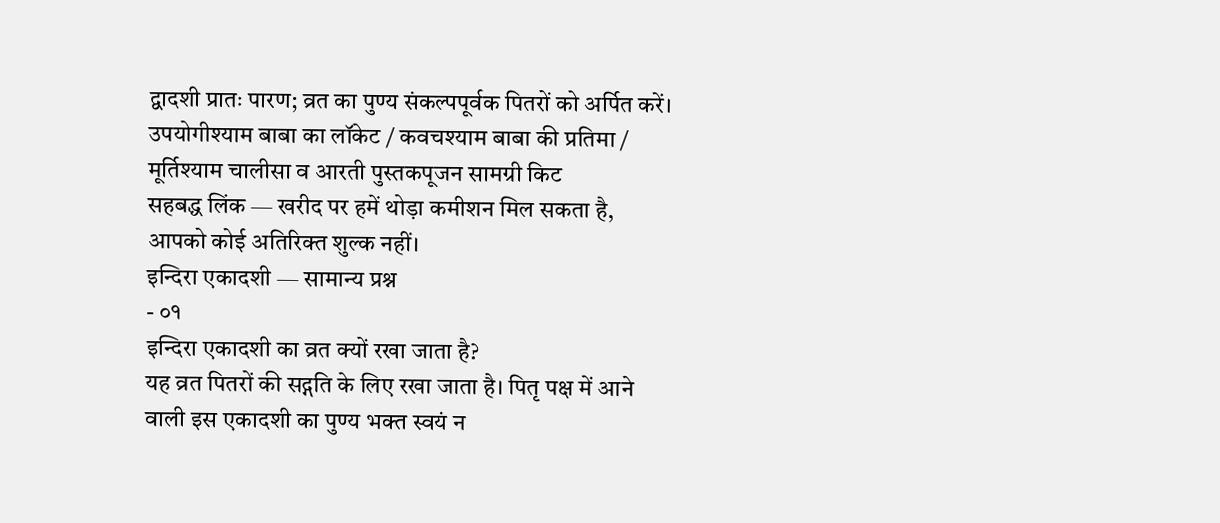द्वादशी प्रातः पारण; व्रत का पुण्य संकल्पपूर्वक पितरों को अर्पित करें।
उपयोगीश्याम बाबा का लॉकेट / कवचश्याम बाबा की प्रतिमा / मूर्तिश्याम चालीसा व आरती पुस्तकपूजन सामग्री किट
सहबद्ध लिंक — खरीद पर हमें थोड़ा कमीशन मिल सकता है, आपको कोई अतिरिक्त शुल्क नहीं।
इन्दिरा एकादशी — सामान्य प्रश्न
- ०१
इन्दिरा एकादशी का व्रत क्यों रखा जाता है?
यह व्रत पितरों की सद्गति के लिए रखा जाता है। पितृ पक्ष में आने वाली इस एकादशी का पुण्य भक्त स्वयं न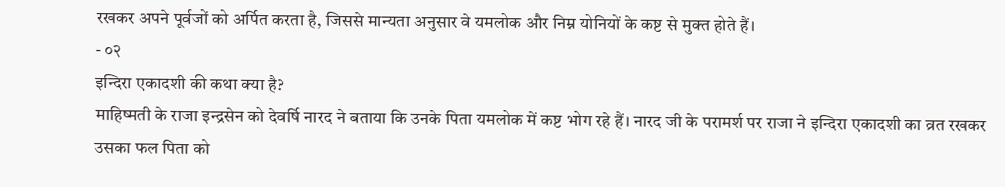रखकर अपने पूर्वजों को अर्पित करता है, जिससे मान्यता अनुसार वे यमलोक और निम्न योनियों के कष्ट से मुक्त होते हैं।
- ०२
इन्दिरा एकादशी की कथा क्या है?
माहिष्मती के राजा इन्द्रसेन को देवर्षि नारद ने बताया कि उनके पिता यमलोक में कष्ट भोग रहे हैं। नारद जी के परामर्श पर राजा ने इन्दिरा एकादशी का व्रत रखकर उसका फल पिता को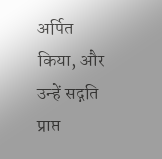अर्पित किया, और उन्हें सद्गति प्राप्त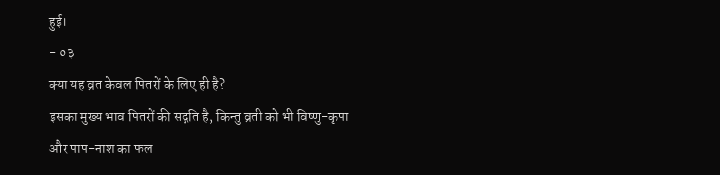हुई।
- ०३
क्या यह व्रत केवल पितरों के लिए ही है?
इसका मुख्य भाव पितरों की सद्गति है, किन्तु व्रती को भी विष्णु-कृपा और पाप-नाश का फल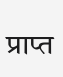प्राप्त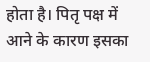होता है। पितृ पक्ष में आने के कारण इसका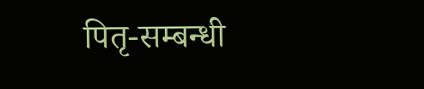पितृ-सम्बन्धी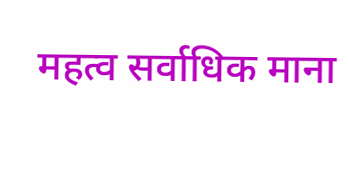महत्व सर्वाधिक माना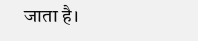जाता है।